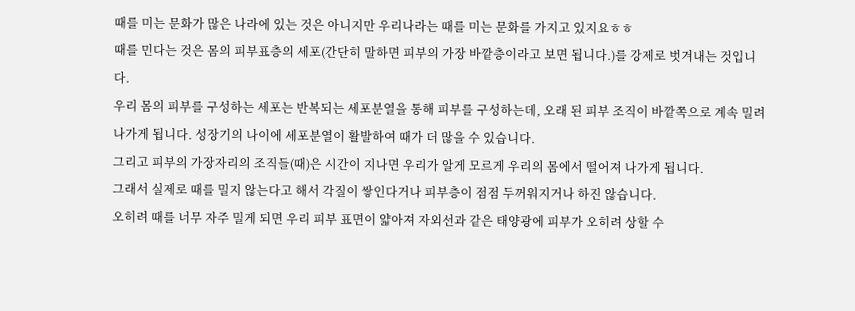때를 미는 문화가 많은 나라에 있는 것은 아니지만 우리나라는 때를 미는 문화를 가지고 있지요ㅎㅎ
때를 민다는 것은 몸의 피부표층의 세포(간단히 말하면 피부의 가장 바깥층이라고 보면 됩니다.)를 강제로 벗겨내는 것입니다.
우리 몸의 피부를 구성하는 세포는 반복되는 세포분열을 통해 피부를 구성하는데, 오래 된 피부 조직이 바깥쪽으로 계속 밀려 나가게 됩니다. 성장기의 나이에 세포분열이 활발하여 때가 더 많을 수 있습니다.
그리고 피부의 가장자리의 조직들(때)은 시간이 지나면 우리가 알게 모르게 우리의 몸에서 떨어져 나가게 됩니다.
그래서 실제로 때를 밀지 않는다고 해서 각질이 쌓인다거나 피부층이 점점 두꺼워지거나 하진 않습니다.
오히려 때를 너무 자주 밀게 되면 우리 피부 표면이 얇아져 자외선과 같은 태양광에 피부가 오히려 상할 수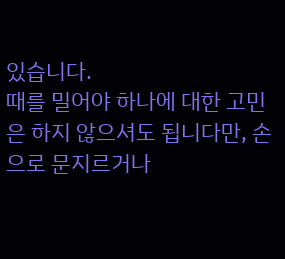있습니다.
때를 밀어야 하나에 대한 고민은 하지 않으셔도 됩니다만, 손으로 문지르거나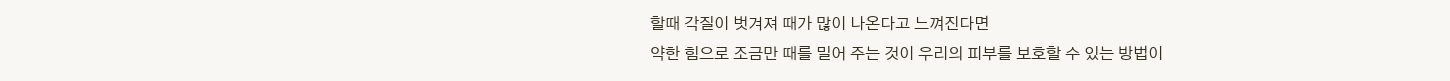할때 각질이 벗겨져 때가 많이 나온다고 느껴진다면
약한 힘으로 조금만 때를 밀어 주는 것이 우리의 피부를 보호할 수 있는 방법이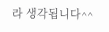라 생각됩니다^^